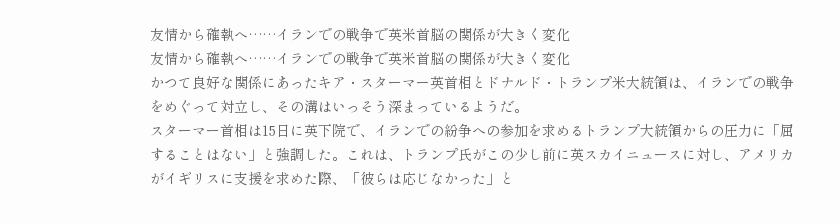友情から確執へ……イランでの戦争で英米首脳の関係が大きく変化
友情から確執へ……イランでの戦争で英米首脳の関係が大きく変化
かつて良好な関係にあったキア・スターマー英首相とドナルド・トランプ米大統領は、イランでの戦争をめぐって対立し、その溝はいっそう深まっているようだ。
スターマー首相は15日に英下院で、イランでの紛争への参加を求めるトランプ大統領からの圧力に「屈することはない」と強調した。これは、トランプ氏がこの少し前に英スカイニュースに対し、アメリカがイギリスに支援を求めた際、「彼らは応じなかった」と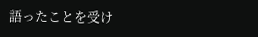語ったことを受け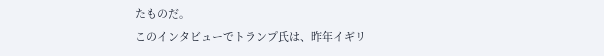たものだ。
このインタビューでトランプ氏は、昨年イギリ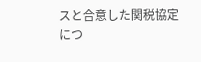スと合意した関税協定につ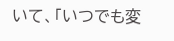いて、「いつでも変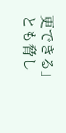更できる」とも脅し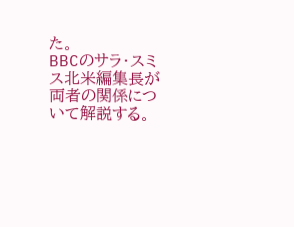た。
BBCのサラ・スミス北米編集長が両者の関係について解説する。